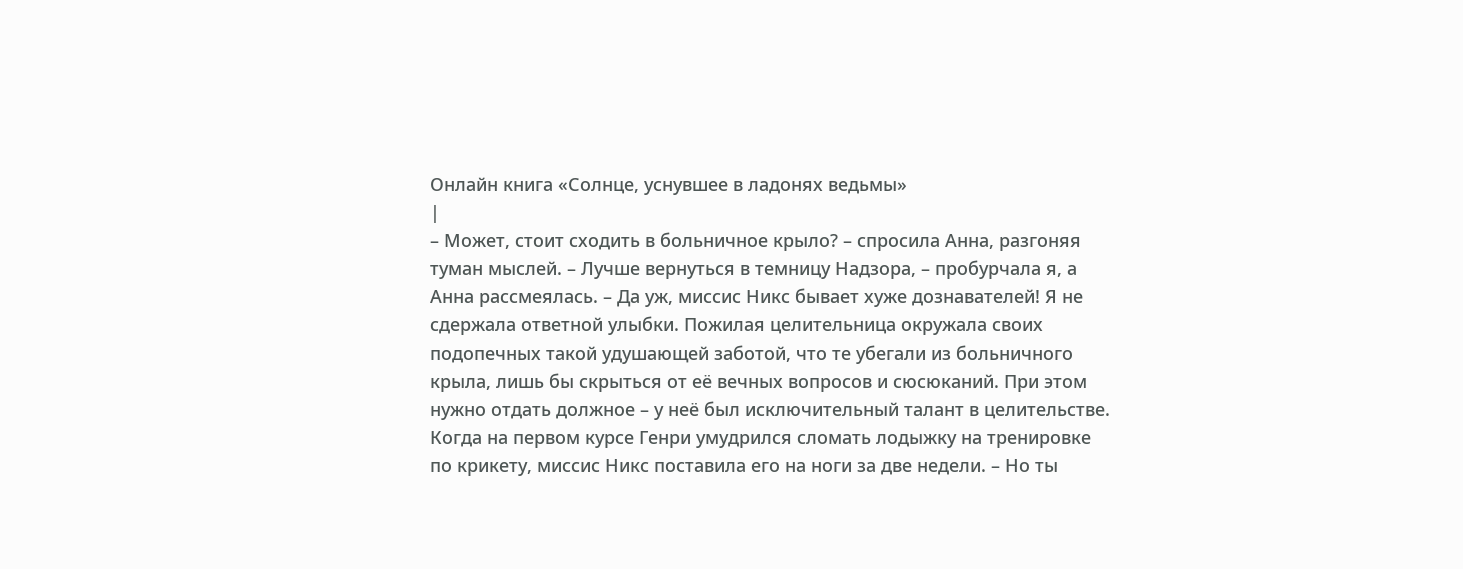Онлайн книга «Солнце, уснувшее в ладонях ведьмы»
|
– Может, стоит сходить в больничное крыло? – спросила Анна, разгоняя туман мыслей. – Лучше вернуться в темницу Надзора, – пробурчала я, а Анна рассмеялась. – Да уж, миссис Никс бывает хуже дознавателей! Я не сдержала ответной улыбки. Пожилая целительница окружала своих подопечных такой удушающей заботой, что те убегали из больничного крыла, лишь бы скрыться от её вечных вопросов и сюсюканий. При этом нужно отдать должное – у неё был исключительный талант в целительстве. Когда на первом курсе Генри умудрился сломать лодыжку на тренировке по крикету, миссис Никс поставила его на ноги за две недели. – Но ты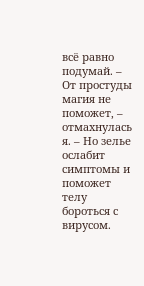всё равно подумай. – От простуды магия не поможет, – отмахнулась я. – Но зелье ослабит симптомы и поможет телу бороться с вирусом.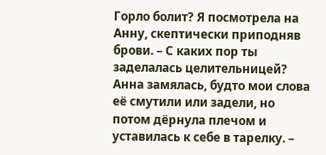Горло болит? Я посмотрела на Анну, скептически приподняв брови. – С каких пор ты заделалась целительницей? Анна замялась, будто мои слова её смутили или задели, но потом дёрнула плечом и уставилась к себе в тарелку. –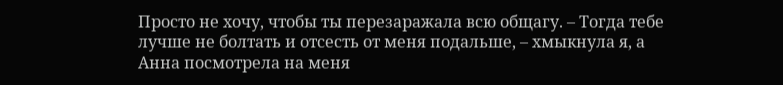Просто не хочу, чтобы ты перезаражала всю общагу. – Тогда тебе лучше не болтать и отсесть от меня подальше, – хмыкнула я, а Анна посмотрела на меня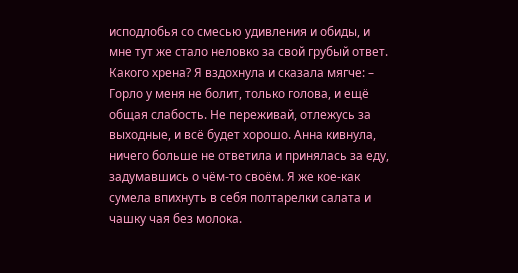исподлобья со смесью удивления и обиды, и мне тут же стало неловко за свой грубый ответ. Какого хрена? Я вздохнула и сказала мягче: – Горло у меня не болит, только голова, и ещё общая слабость. Не переживай, отлежусь за выходные, и всё будет хорошо. Анна кивнула, ничего больше не ответила и принялась за еду, задумавшись о чём-то своём. Я же кое-как сумела впихнуть в себя полтарелки салата и чашку чая без молока.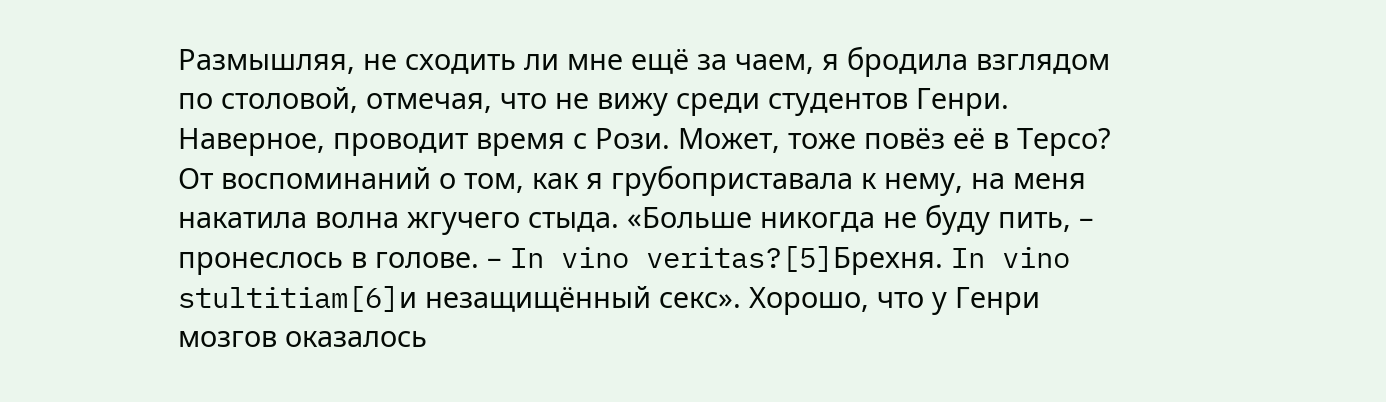Размышляя, не сходить ли мне ещё за чаем, я бродила взглядом по столовой, отмечая, что не вижу среди студентов Генри. Наверное, проводит время с Рози. Может, тоже повёз её в Терсо? От воспоминаний о том, как я грубоприставала к нему, на меня накатила волна жгучего стыда. «Больше никогда не буду пить, – пронеслось в голове. – In vino veritas?[5]Брехня. In vino stultitiam[6]и незащищённый секс». Хорошо, что у Генри мозгов оказалось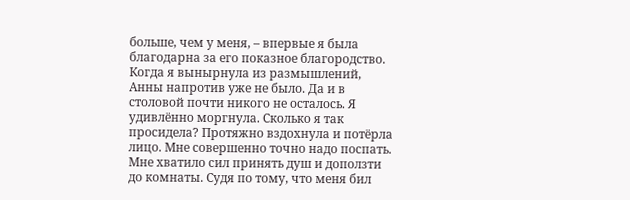больше, чем у меня, – впервые я была благодарна за его показное благородство. Когда я вынырнула из размышлений, Анны напротив уже не было. Да и в столовой почти никого не осталось. Я удивлённо моргнула. Сколько я так просидела? Протяжно вздохнула и потёрла лицо. Мне совершенно точно надо поспать. Мне хватило сил принять душ и доползти до комнаты. Судя по тому, что меня бил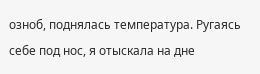озноб, поднялась температура. Ругаясь себе под нос, я отыскала на дне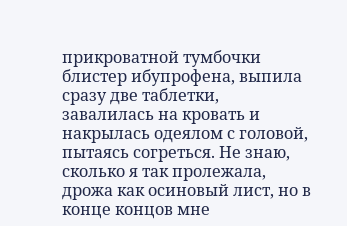прикроватной тумбочки блистер ибупрофена, выпила сразу две таблетки, завалилась на кровать и накрылась одеялом с головой, пытаясь согреться. Не знаю, сколько я так пролежала, дрожа как осиновый лист, но в конце концов мне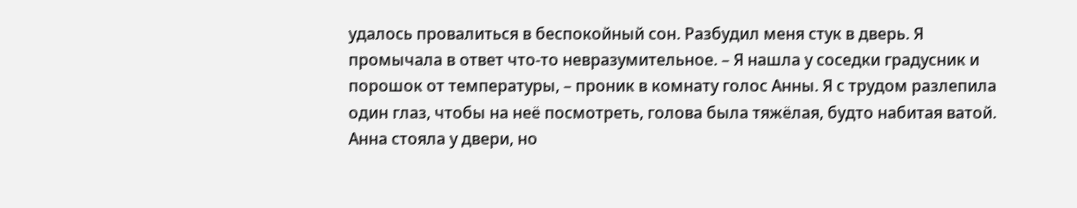удалось провалиться в беспокойный сон. Разбудил меня стук в дверь. Я промычала в ответ что-то невразумительное. – Я нашла у соседки градусник и порошок от температуры, – проник в комнату голос Анны. Я с трудом разлепила один глаз, чтобы на неё посмотреть, голова была тяжёлая, будто набитая ватой. Анна стояла у двери, но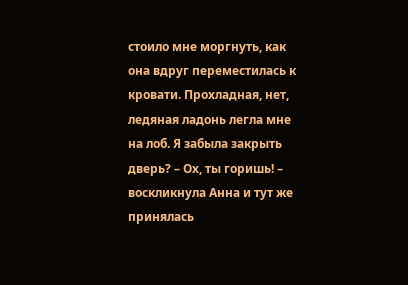стоило мне моргнуть, как она вдруг переместилась к кровати. Прохладная, нет, ледяная ладонь легла мне на лоб. Я забыла закрыть дверь? – Ох, ты горишь! – воскликнула Анна и тут же принялась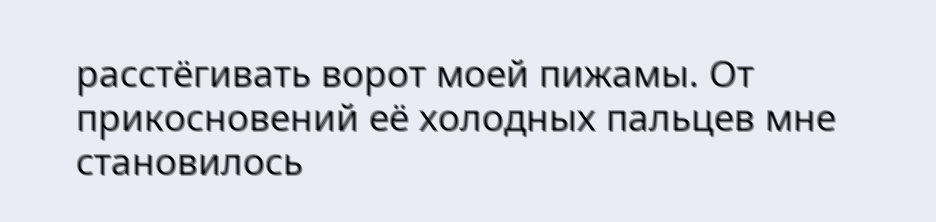расстёгивать ворот моей пижамы. От прикосновений её холодных пальцев мне становилось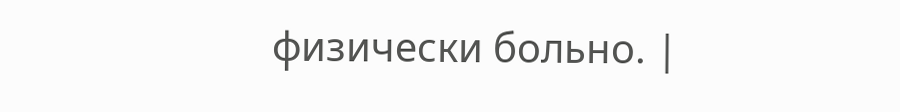физически больно. |